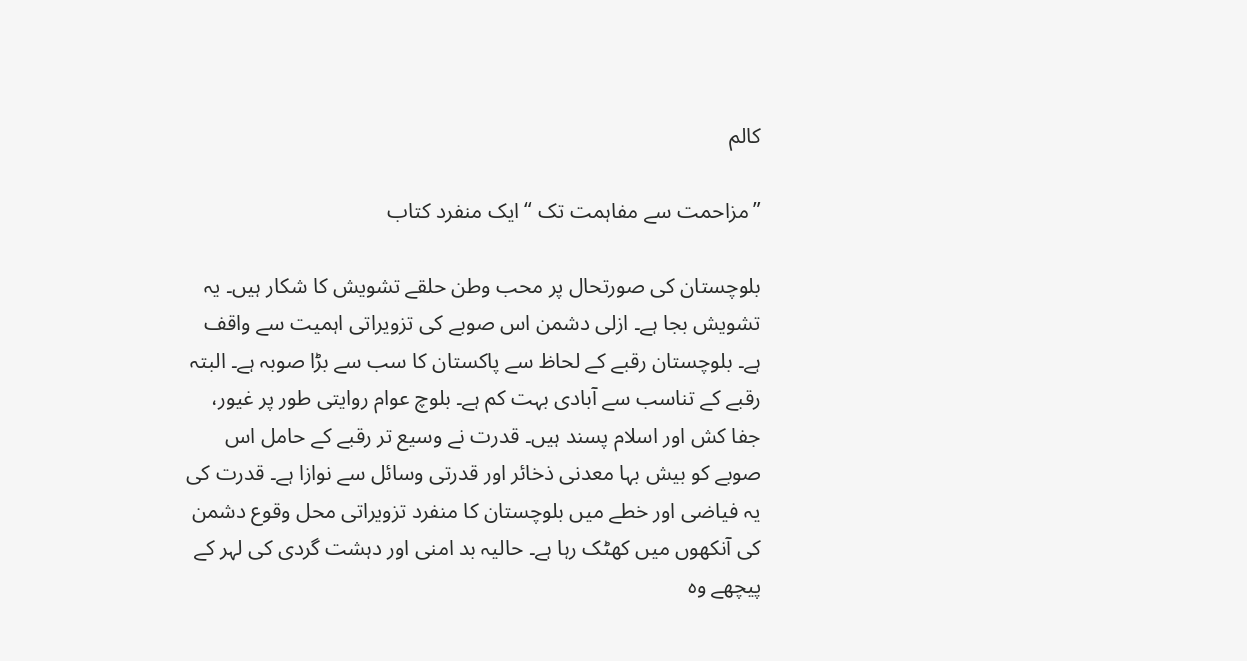کالم

”مزاحمت سے مفاہمت تک “ایک منفرد کتاب

بلوچستان کی صورتحال پر محب وطن حلقے تشویش کا شکار ہیں۔ یہ تشویش بجا ہے۔ ازلی دشمن اس صوبے کی تزویراتی اہمیت سے واقف ہے۔ بلوچستان رقبے کے لحاظ سے پاکستان کا سب سے بڑا صوبہ ہے۔ البتہ رقبے کے تناسب سے آبادی بہت کم ہے۔ بلوچ عوام روایتی طور پر غیور، جفا کش اور اسلام پسند ہیں۔ قدرت نے وسیع تر رقبے کے حامل اس صوبے کو بیش بہا معدنی ذخائر اور قدرتی وسائل سے نوازا ہے۔ قدرت کی یہ فیاضی اور خطے میں بلوچستان کا منفرد تزویراتی محل وقوع دشمن کی آنکھوں میں کھٹک رہا ہے۔ حالیہ بد امنی اور دہشت گردی کی لہر کے پیچھے وہ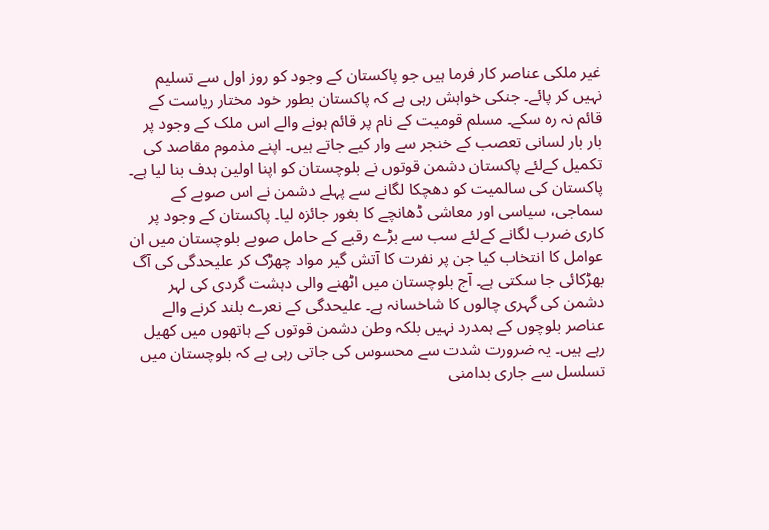غیر ملکی عناصر کار فرما ہیں جو پاکستان کے وجود کو روز اول سے تسلیم نہیں کر پائے۔ جنکی خواہش رہی ہے کہ پاکستان بطور خود مختار ریاست کے قائم نہ رہ سکے۔ مسلم قومیت کے نام پر قائم ہونے والے اس ملک کے وجود پر بار بار لسانی تعصب کے خنجر سے وار کیے جاتے ہیں۔ اپنے مذموم مقاصد کی تکمیل کےلئے پاکستان دشمن قوتوں نے بلوچستان کو اپنا اولین ہدف بنا لیا ہے۔ پاکستان کی سالمیت کو دھچکا لگانے سے پہلے دشمن نے اس صوبے کے سماجی، سیاسی اور معاشی ڈھانچے کا بغور جائزہ لیا۔ پاکستان کے وجود پر کاری ضرب لگانے کےلئے سب سے بڑے رقبے کے حامل صوبے بلوچستان میں ان عوامل کا انتخاب کیا جن پر نفرت کا آتش گیر مواد چھڑک کر علیحدگی کی آگ بھڑکائی جا سکتی ہے۔ آج بلوچستان میں اٹھنے والی دہشت گردی کی لہر دشمن کی گہری چالوں کا شاخسانہ ہے۔ علیحدگی کے نعرے بلند کرنے والے عناصر بلوچوں کے ہمدرد نہیں بلکہ وطن دشمن قوتوں کے ہاتھوں میں کھیل رہے ہیں۔ یہ ضرورت شدت سے محسوس کی جاتی رہی ہے کہ بلوچستان میں تسلسل سے جاری بدامنی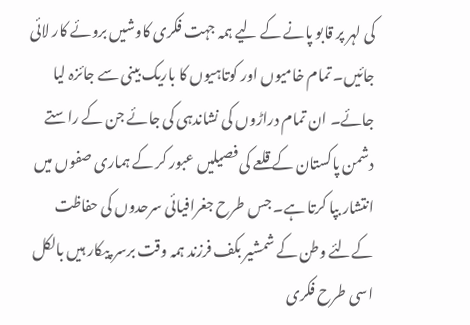کی لہر پر قابو پانے کے لیے ہمہ جہت فکری کاوشیں بروئے کار لائی جائیں۔ تمام خامیوں اور کوتاہیوں کا باریک بینی سے جائزہ لیا جائے۔ ان تمام دراڑوں کی نشاندہی کی جائے جن کے راستے دشمن پاکستان کے قلعے کی فصیلیں عبور کر کے ہماری صفوں میں انتشار بپا کرتا ہے۔ جس طرح جغرافیائی سرحدوں کی حفاظت کےلئے وطن کے شمشیر بکف فرزند ہمہ وقت برسر پیکار ہیں بالکل اسی طرح فکری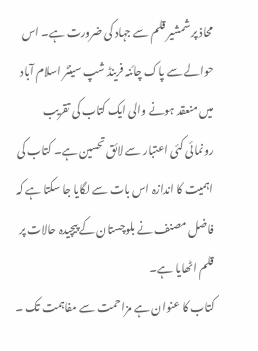محاذ پر شمشیر قلم سے جہاد کی ضرورت ہے۔ اس حوالے سے پاک چائنہ فرینڈ شپ سینٹر اسلام آباد میں منعقد ہونے والی ایک کتاب کی تقریب رونمائی کئی اعتبار سے لائق تحسین ہے۔ کتاب کی اہمیت کا اندازہ اس بات سے لگایا جا سکتا ہے کہ فاضل مصنف نے بلوچستان کے پیچیدہ حالات پر قلم اٹھایا ہے۔
کتاب کا عنوان ہے مزاحمت سے مفاہمت تک ۔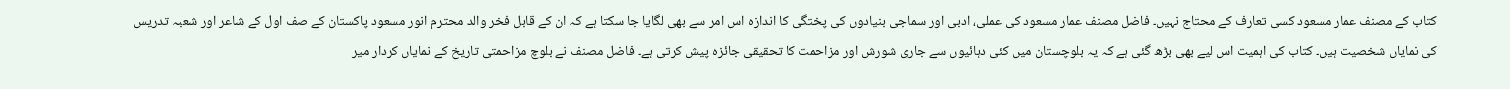کتاب کے مصنف عمار مسعود کسی تعارف کے محتاج نہیں۔ فاضل مصنف عمار مسعود کی عملی، ادبی اور سماجی بنیادوں کی پختگی کا اندازہ اس امر سے بھی لگایا جا سکتا ہے کہ ان کے قابل فخر والد محترم انور مسعود پاکستان کے صف اول کے شاعر اور شعبہ تدریس کی نمایاں شخصیت ہیں۔ کتاب کی اہمیت اس لیے بھی بڑھ گئی ہے کہ یہ بلوچستان میں کئی دہائیوں سے جاری شورش اور مزاحمت کا تحقیقی جائزہ پیش کرتی ہے۔ فاضل مصنف نے بلوچ مزاحمتی تاریخ کے نمایاں کردار میر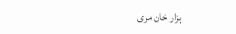ہزار خان مری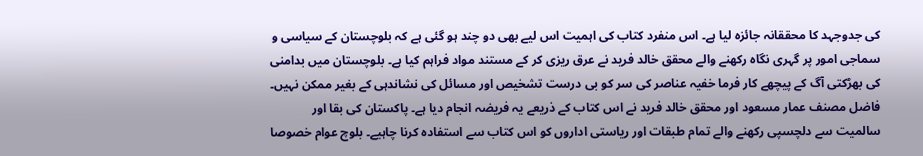کی جدوجہد کا محققانہ جائزہ لیا ہے۔ اس منفرد کتاب کی اہمیت اس لیے بھی دو چند ہو گئی ہے کہ بلوچستان کے سیاسی و سماجی امور پر گہری نگاہ رکھنے والے محقق خالد فرید نے عرق ریزی کر کے مستند مواد فراہم کیا ہے۔ بلوچستان میں بدامنی کی بھڑکتی آگ کے پیچھے کار فرما خفیہ عناصر کی سر کو بی درست تشخیص اور مسائل کی نشاندہی کے بغیر ممکن نہیں۔ فاضل مصنف عمار مسعود اور محقق خالد فرید نے اس کتاب کے ذریعے یہ فریضہ انجام دیا ہے۔ پاکستان کی بقا اور سالمیت سے دلچسپی رکھنے والے تمام طبقات اور ریاستی اداروں کو اس کتاب سے استفادہ کرنا چاہیے۔ بلوچ عوام خصوصا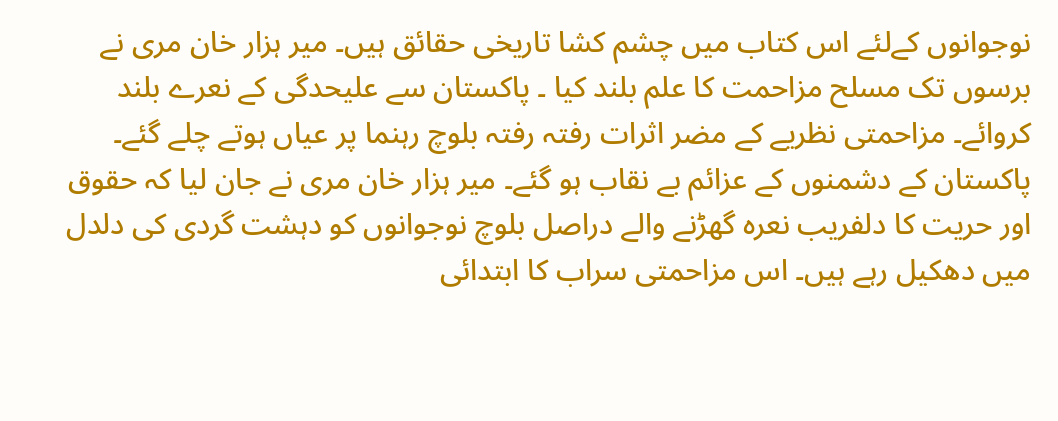نوجوانوں کےلئے اس کتاب میں چشم کشا تاریخی حقائق ہیں۔ میر ہزار خان مری نے برسوں تک مسلح مزاحمت کا علم بلند کیا ۔ پاکستان سے علیحدگی کے نعرے بلند کروائے۔ مزاحمتی نظریے کے مضر اثرات رفتہ رفتہ بلوچ رہنما پر عیاں ہوتے چلے گئے۔ پاکستان کے دشمنوں کے عزائم بے نقاب ہو گئے۔ میر ہزار خان مری نے جان لیا کہ حقوق اور حریت کا دلفریب نعرہ گھڑنے والے دراصل بلوچ نوجوانوں کو دہشت گردی کی دلدل میں دھکیل رہے ہیں۔ اس مزاحمتی سراب کا ابتدائی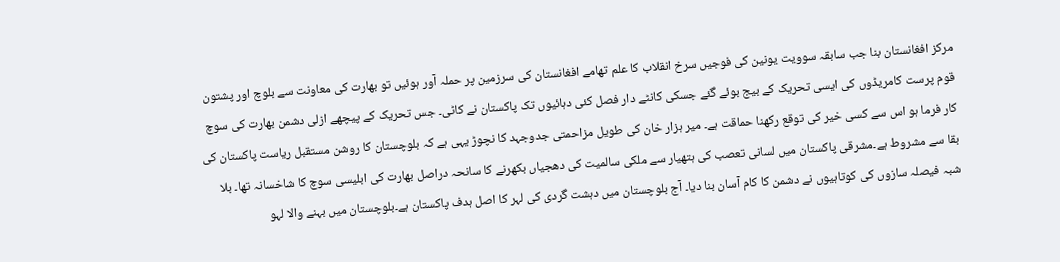مرکز افغانستان بنا جب سابقہ سوویت یونین کی فوجیں سرخ انقلاب کا علم تھامے افغانستان کی سرزمین پر حملہ آور ہوئیں تو بھارت کی معاونت سے بلوچ اور پشتون قوم پرست کامریڈوں کی ایسی تحریک کے بیج بوئے گئے جسکی کانٹے دار فصل کئی دہائیوں تک پاکستان نے کاٹی۔ جس تحریک کے پیچھے ازلی دشمن بھارت کی سوچ کار فرما ہو اس سے کسی خیر کی توقع رکھنا حماقت ہے۔ میر ہزار خان کی طویل مزاحمتی جدوجہد کا نچوڑ یہی ہے کہ بلوچستان کا روشن مستقبل ریاست پاکستان کی بقا سے مشروط ہے۔مشرقی پاکستان میں لسانی تعصب کی ہتھیار سے ملکی سالمیت کی دھجیاں بکھرنے کا سانحہ دراصل بھارت کی ابلیسی سوچ کا شاخسانہ تھا۔ بلا شبہ فیصلہ سازوں کی کوتاہیوں نے دشمن کا کام آسان بنا دیا۔ آج بلوچستان میں دہشت گردی کی لہر کا اصل ہدف پاکستان ہے۔بلوچستان میں بہنے والا لہو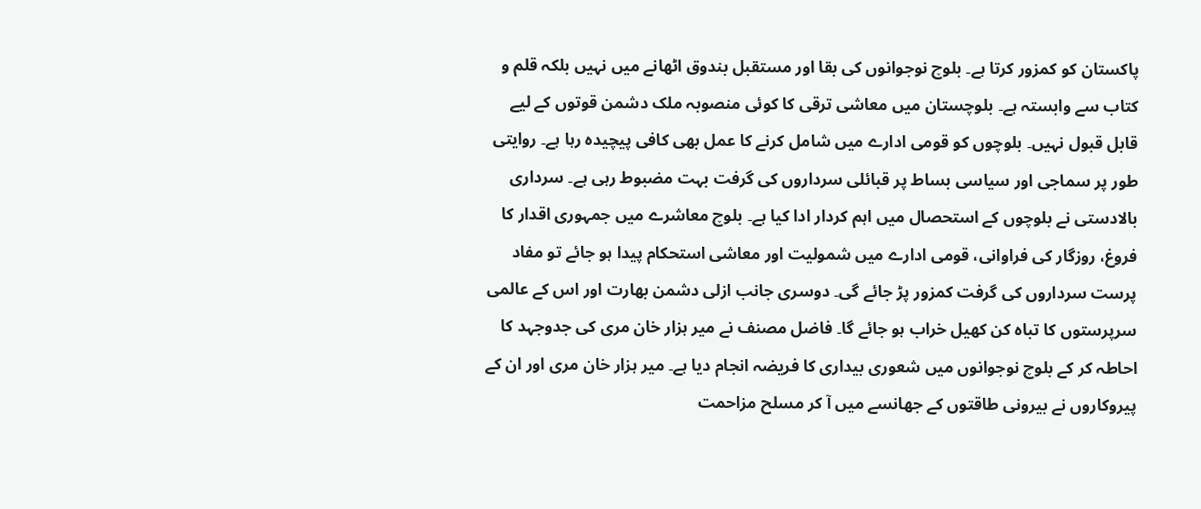پاکستان کو کمزور کرتا ہے۔ بلوچ نوجوانوں کی بقا اور مستقبل بندوق اٹھانے میں نہیں بلکہ قلم و کتاب سے وابستہ ہے۔ بلوچستان میں معاشی ترقی کا کوئی منصوبہ ملک دشمن قوتوں کے لیے قابل قبول نہیں۔ بلوچوں کو قومی ادارے میں شامل کرنے کا عمل بھی کافی پیچیدہ رہا ہے۔ روایتی طور پر سماجی اور سیاسی بساط پر قبائلی سرداروں کی گرفت بہت مضبوط رہی ہے۔ سرداری بالادستی نے بلوچوں کے استحصال میں اہم کردار ادا کیا ہے۔ بلوچ معاشرے میں جمہوری اقدار کا فروغ، روزگار کی فراوانی، قومی ادارے میں شمولیت اور معاشی استحکام پیدا ہو جائے تو مفاد پرست سرداروں کی گرفت کمزور پڑ جائے گی۔ دوسری جانب ازلی دشمن بھارت اور اس کے عالمی سرپرستوں کا تباہ کن کھیل خراب ہو جائے گا۔ فاضل مصنف نے میر ہزار خان مری کی جدوجہد کا احاطہ کر کے بلوچ نوجوانوں میں شعوری بیداری کا فریضہ انجام دیا ہے۔ میر ہزار خان مری اور ان کے پیروکاروں نے بیرونی طاقتوں کے جھانسے میں آ کر مسلح مزاحمت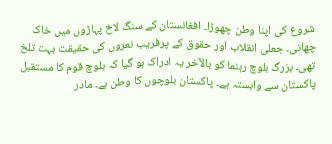شروع کی اپنا وطن چھوڑا۔ افغانستان کے سنگ لاخ پہاڑوں میں خاک چھانی۔ جعلی انقلاب اور حقوق کے پرفریب نعروں کی حقیقت بہت تلخ تھی۔ بزرگ بلوچ رہنما کو بالآخر یہ ادراک ہو گیا کہ بلوچ قوم کا مستقبل پاکستان سے وابستہ ہے۔ پاکستان بلوچوں کا وطن ہے۔ مادر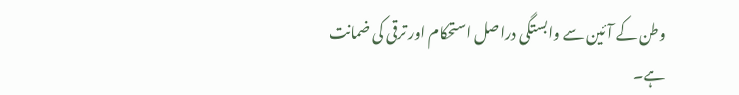وطن کے آئین سے وابستگی دراصل استحکام اور ترقی کی ضمانت ہے۔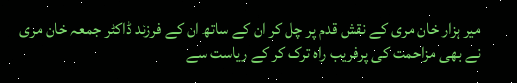میر ہزار خان مری کے نقش قدم پر چل کر ان کے ساتھ ان کے فرزند ڈاکٹر جمعہ خان مری نے بھی مزاحمت کی پرفریب راہ ترک کر کے ریاست سے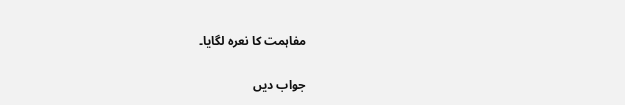مفاہمت کا نعرہ لگایا۔

جواب دیں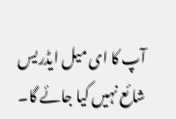آپ کا ای میل ایڈریس شائع نہیں کیا جائے گا۔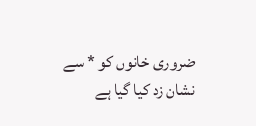ضروری خانوں کو * سے نشان زد کیا گیا ہے